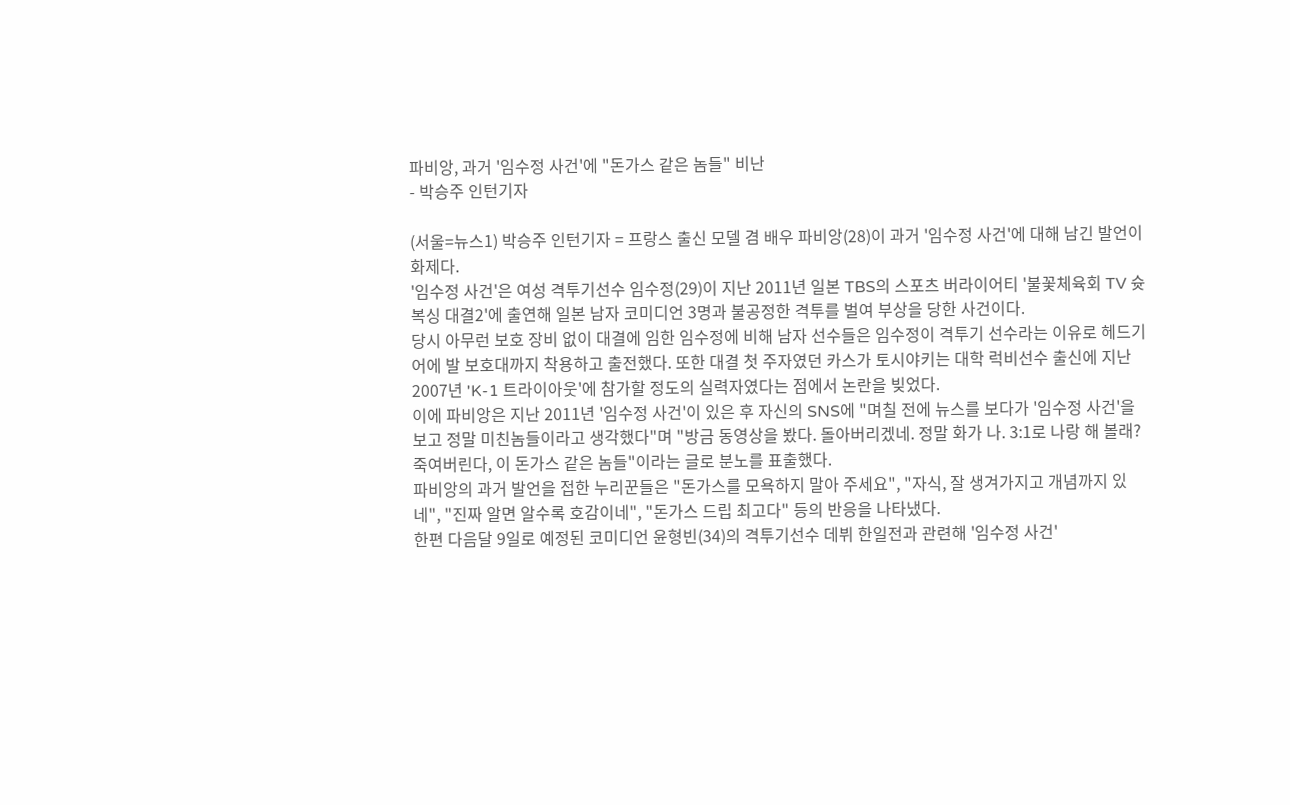파비앙, 과거 '임수정 사건'에 "돈가스 같은 놈들" 비난
- 박승주 인턴기자

(서울=뉴스1) 박승주 인턴기자 = 프랑스 출신 모델 겸 배우 파비앙(28)이 과거 '임수정 사건'에 대해 남긴 발언이 화제다.
'임수정 사건'은 여성 격투기선수 임수정(29)이 지난 2011년 일본 TBS의 스포츠 버라이어티 '불꽃체육회 TV 슛 복싱 대결2'에 출연해 일본 남자 코미디언 3명과 불공정한 격투를 벌여 부상을 당한 사건이다.
당시 아무런 보호 장비 없이 대결에 임한 임수정에 비해 남자 선수들은 임수정이 격투기 선수라는 이유로 헤드기어에 발 보호대까지 착용하고 출전했다. 또한 대결 첫 주자였던 카스가 토시야키는 대학 럭비선수 출신에 지난 2007년 'K-1 트라이아웃'에 참가할 정도의 실력자였다는 점에서 논란을 빚었다.
이에 파비앙은 지난 2011년 '임수정 사건'이 있은 후 자신의 SNS에 "며칠 전에 뉴스를 보다가 '임수정 사건'을 보고 정말 미친놈들이라고 생각했다"며 "방금 동영상을 봤다. 돌아버리겠네. 정말 화가 나. 3:1로 나랑 해 볼래? 죽여버린다, 이 돈가스 같은 놈들"이라는 글로 분노를 표출했다.
파비앙의 과거 발언을 접한 누리꾼들은 "돈가스를 모욕하지 말아 주세요", "자식, 잘 생겨가지고 개념까지 있네", "진짜 알면 알수록 호감이네", "돈가스 드립 최고다" 등의 반응을 나타냈다.
한편 다음달 9일로 예정된 코미디언 윤형빈(34)의 격투기선수 데뷔 한일전과 관련해 '임수정 사건'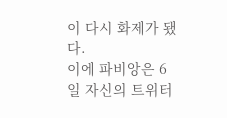이 다시 화제가 됐다.
이에 파비앙은 6일 자신의 트위터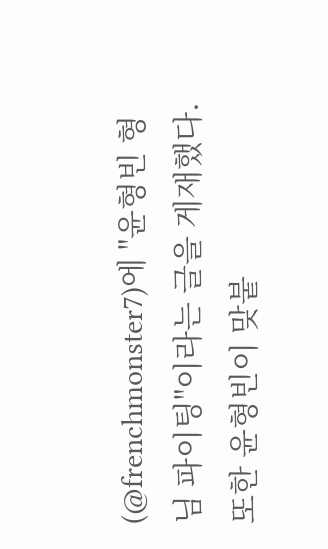(@frenchmonster7)에 "윤형빈 형님 파이팅"이라는 글을 게재했다. 또한 윤형빈이 맞붙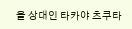을 상대인 타카야 츠쿠타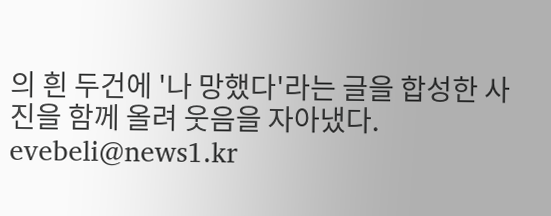의 흰 두건에 '나 망했다'라는 글을 합성한 사진을 함께 올려 웃음을 자아냈다.
evebeli@news1.kr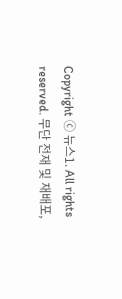Copyright ⓒ 뉴스1. All rights reserved. 무단 전재 및 재배포,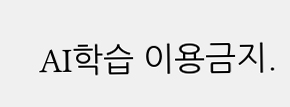AI학습 이용금지.